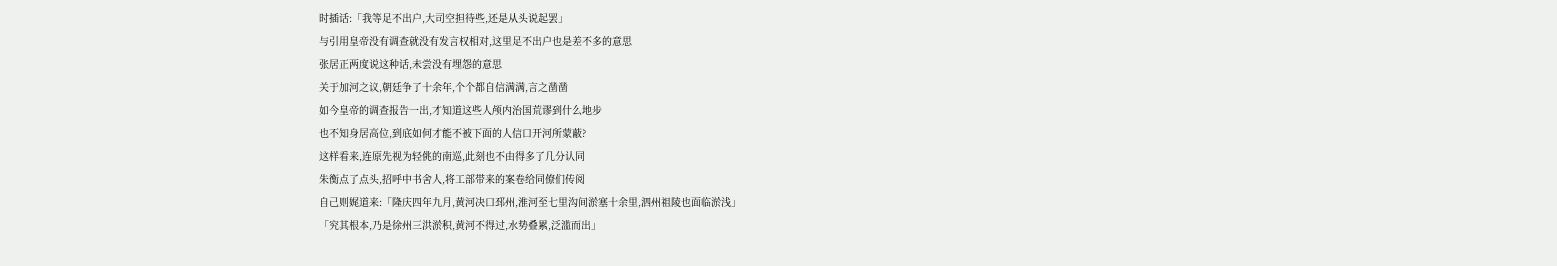时插话:「我等足不出户,大司空担待些,还是从头说起罢」
与引用皇帝没有调查就没有发言权相对,这里足不出户也是差不多的意思
张居正两度说这种话,未尝没有埋怨的意思
关于加河之议,朝廷争了十余年,个个都自信满满,言之凿凿
如今皇帝的调查报告一出,才知道这些人颅内治国荒谬到什么地步
也不知身居高位,到底如何才能不被下面的人信口开河所蒙蔽?
这样看来,连原先视为轻佻的南巡,此刻也不由得多了几分认同
朱衡点了点头,招呼中书舍人,将工部带来的案卷给同僚们传阅
自己则娓道来:「隆庆四年九月,黄河决口邳州,淮河至七里沟间淤塞十余里,泗州祖陵也面临淤浅」
「究其根本,乃是徐州三洪淤积,黄河不得过,水势叠累,泛滥而出」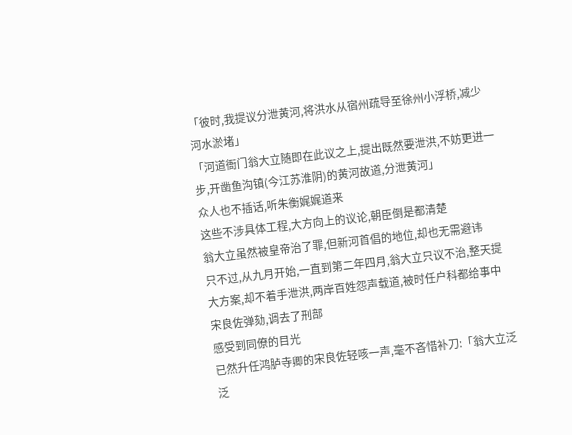「彼时,我提议分泄黄河,将洪水从宿州疏导至徐州小浮桥,减少河水淤堵」
「河道衙门翁大立随即在此议之上,提出既然要泄洪,不妨更进一步,开凿鱼沟镇(今江苏淮阴)的黄河故道,分泄黄河」
众人也不插话,听朱衡娓娓道来
这些不涉具体工程,大方向上的议论,朝臣倒是都清楚
翁大立虽然被皇帝治了罪,但新河首倡的地位,却也无需避讳
只不过,从九月开始,一直到第二年四月,翁大立只议不治,整天提大方案,却不着手泄洪,两岸百姓怨声载道,被时任户科都给事中宋良佐弹劾,调去了刑部
感受到同僚的目光
已然升任鸿胪寺卿的宋良佐轻咳一声,毫不吝惜补刀:「翁大立泛泛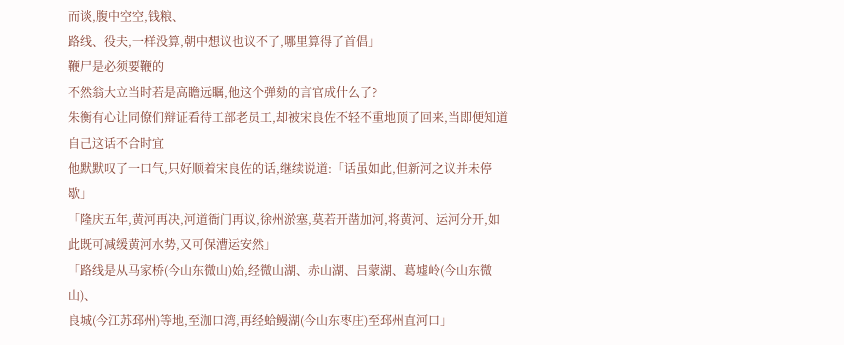而谈,腹中空空,钱粮、
路线、役夫,一样没算,朝中想议也议不了,哪里算得了首倡」
鞭尸是必须要鞭的
不然翁大立当时若是高瞻远瞩,他这个弹劾的言官成什么了?
朱衡有心让同僚们辩证看待工部老员工,却被宋良佐不轻不重地顶了回来,当即便知道自己这话不合时宜
他默默叹了一口气,只好顺着宋良佐的话,继续说道:「话虽如此,但新河之议并未停歇」
「隆庆五年,黄河再决,河道衙门再议,徐州淤塞,莫若开凿加河,将黄河、运河分开,如此既可减缓黄河水势,又可保漕运安然」
「路线是从马家桥(今山东微山)始,经微山湖、赤山湖、吕蒙湖、葛墟岭(今山东微山)、
良城(今江苏邳州)等地,至泇口湾,再经蛤鳗湖(今山东枣庄)至邳州直河口」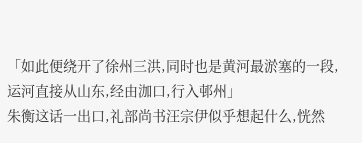「如此便绕开了徐州三洪,同时也是黄河最淤塞的一段,运河直接从山东,经由泇口,行入邨州」
朱衡这话一出口,礼部尚书汪宗伊似乎想起什么,恍然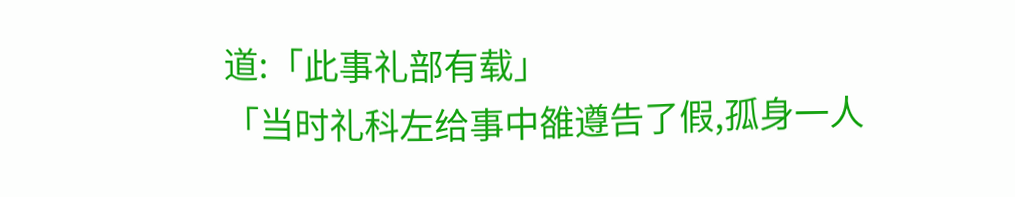道:「此事礼部有载」
「当时礼科左给事中雒遵告了假,孤身一人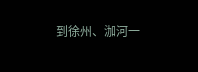到徐州、泇河一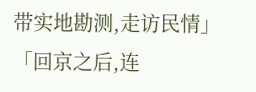带实地勘测,走访民情」
「回京之后,连